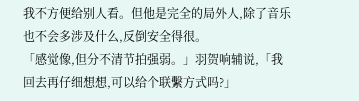我不方便给别人看。但他是完全的局外人,除了音乐也不会多涉及什么,反倒安全得很。
「感觉像,但分不清节拍强弱。」羽贺响辅说,「我回去再仔细想想,可以给个联繫方式吗?」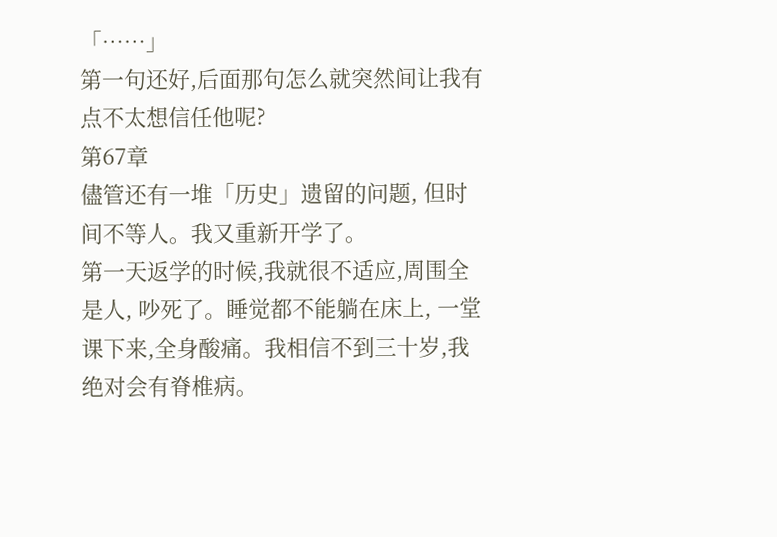「……」
第一句还好,后面那句怎么就突然间让我有点不太想信任他呢?
第67章
儘管还有一堆「历史」遗留的问题, 但时间不等人。我又重新开学了。
第一天返学的时候,我就很不适应,周围全是人, 吵死了。睡觉都不能躺在床上, 一堂课下来,全身酸痛。我相信不到三十岁,我绝对会有脊椎病。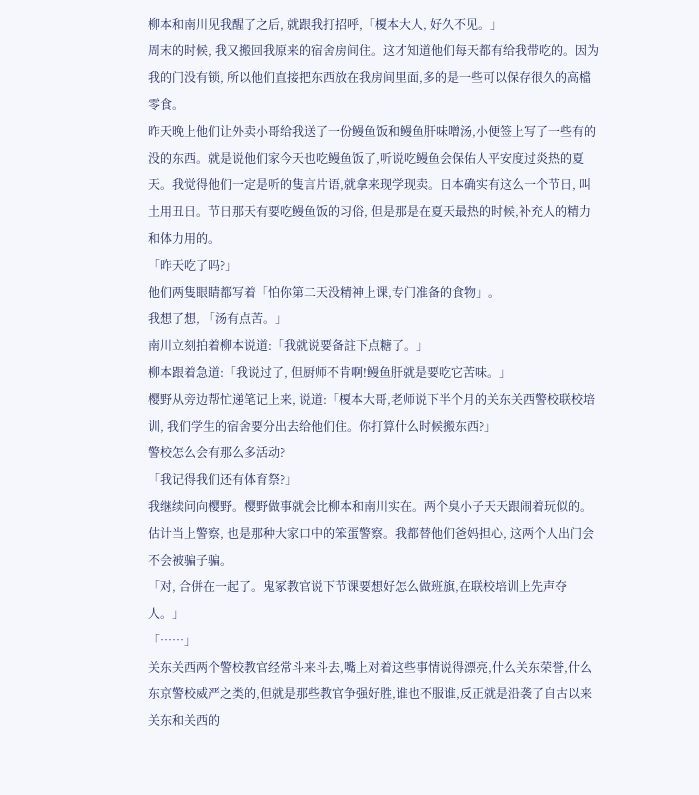柳本和南川见我醒了之后, 就跟我打招呼,「榎本大人, 好久不见。」
周末的时候, 我又搬回我原来的宿舍房间住。这才知道他们每天都有给我带吃的。因为我的门没有锁, 所以他们直接把东西放在我房间里面,多的是一些可以保存很久的高檔零食。
昨天晚上他们让外卖小哥给我送了一份鳗鱼饭和鳗鱼肝味噌汤,小便签上写了一些有的没的东西。就是说他们家今天也吃鳗鱼饭了,听说吃鳗鱼会保佑人平安度过炎热的夏天。我觉得他们一定是听的隻言片语,就拿来现学现卖。日本确实有这么一个节日, 叫土用丑日。节日那天有要吃鳗鱼饭的习俗, 但是那是在夏天最热的时候,补充人的精力和体力用的。
「昨天吃了吗?」
他们两隻眼睛都写着「怕你第二天没精神上课,专门准备的食物」。
我想了想, 「汤有点苦。」
南川立刻拍着柳本说道:「我就说要备註下点糖了。」
柳本跟着急道:「我说过了, 但厨师不肯啊!鳗鱼肝就是要吃它苦味。」
樱野从旁边帮忙递笔记上来, 说道:「榎本大哥,老师说下半个月的关东关西警校联校培训, 我们学生的宿舍要分出去给他们住。你打算什么时候搬东西?」
警校怎么会有那么多活动?
「我记得我们还有体育祭?」
我继续问向樱野。樱野做事就会比柳本和南川实在。两个臭小子天天跟闹着玩似的。
估计当上警察, 也是那种大家口中的笨蛋警察。我都替他们爸妈担心, 这两个人出门会不会被骗子骗。
「对, 合併在一起了。鬼冢教官说下节课要想好怎么做班旗,在联校培训上先声夺人。」
「……」
关东关西两个警校教官经常斗来斗去,嘴上对着这些事情说得漂亮,什么关东荣誉,什么东京警校威严之类的,但就是那些教官争强好胜,谁也不服谁,反正就是沿袭了自古以来关东和关西的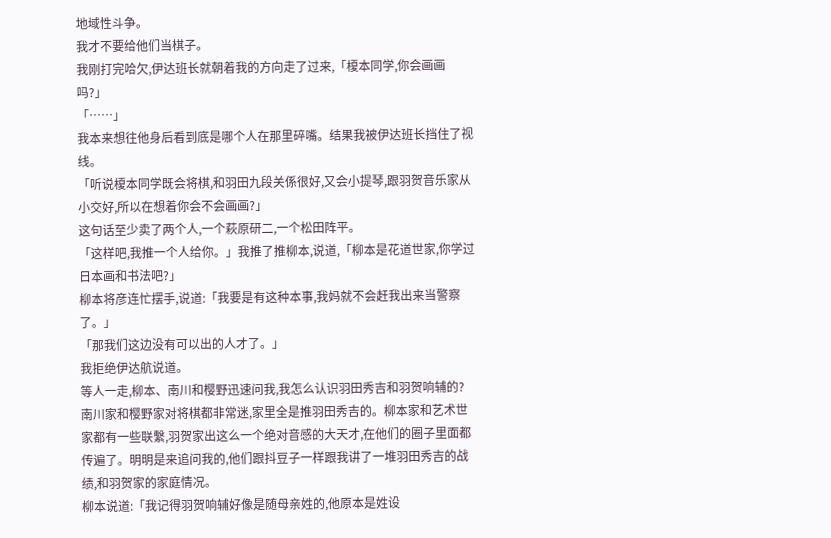地域性斗争。
我才不要给他们当棋子。
我刚打完哈欠,伊达班长就朝着我的方向走了过来,「榎本同学,你会画画吗?」
「……」
我本来想往他身后看到底是哪个人在那里碎嘴。结果我被伊达班长挡住了视线。
「听说榎本同学既会将棋,和羽田九段关係很好,又会小提琴,跟羽贺音乐家从小交好,所以在想着你会不会画画?」
这句话至少卖了两个人,一个萩原研二,一个松田阵平。
「这样吧,我推一个人给你。」我推了推柳本,说道,「柳本是花道世家,你学过日本画和书法吧?」
柳本将彦连忙摆手,说道:「我要是有这种本事,我妈就不会赶我出来当警察了。」
「那我们这边没有可以出的人才了。」
我拒绝伊达航说道。
等人一走,柳本、南川和樱野迅速问我,我怎么认识羽田秀吉和羽贺响辅的?
南川家和樱野家对将棋都非常迷,家里全是推羽田秀吉的。柳本家和艺术世家都有一些联繫,羽贺家出这么一个绝对音感的大天才,在他们的圈子里面都传遍了。明明是来追问我的,他们跟抖豆子一样跟我讲了一堆羽田秀吉的战绩,和羽贺家的家庭情况。
柳本说道:「我记得羽贺响辅好像是随母亲姓的,他原本是姓设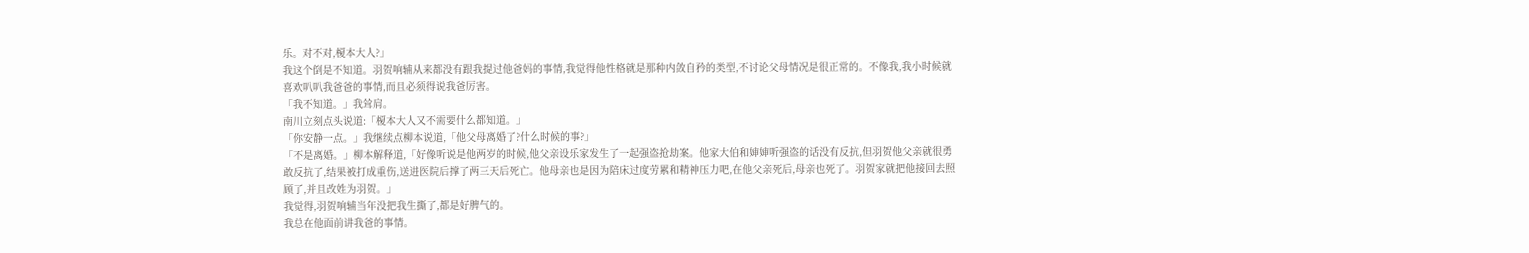乐。对不对,榎本大人?」
我这个倒是不知道。羽贺响辅从来都没有跟我提过他爸妈的事情,我觉得他性格就是那种内敛自矜的类型,不讨论父母情况是很正常的。不像我,我小时候就喜欢叭叭我爸爸的事情,而且必须得说我爸厉害。
「我不知道。」我耸肩。
南川立刻点头说道:「榎本大人又不需要什么都知道。」
「你安静一点。」我继续点柳本说道,「他父母离婚了?什么时候的事?」
「不是离婚。」柳本解释道,「好像听说是他两岁的时候,他父亲设乐家发生了一起强盗抢劫案。他家大伯和婶婶听强盗的话没有反抗,但羽贺他父亲就很勇敢反抗了,结果被打成重伤,送进医院后撑了两三天后死亡。他母亲也是因为陪床过度劳累和精神压力吧,在他父亲死后,母亲也死了。羽贺家就把他接回去照顾了,并且改姓为羽贺。」
我觉得,羽贺响辅当年没把我生撕了,都是好脾气的。
我总在他面前讲我爸的事情。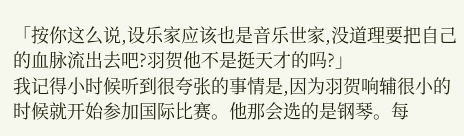「按你这么说,设乐家应该也是音乐世家,没道理要把自己的血脉流出去吧?羽贺他不是挺天才的吗?」
我记得小时候听到很夸张的事情是,因为羽贺响辅很小的时候就开始参加国际比赛。他那会选的是钢琴。每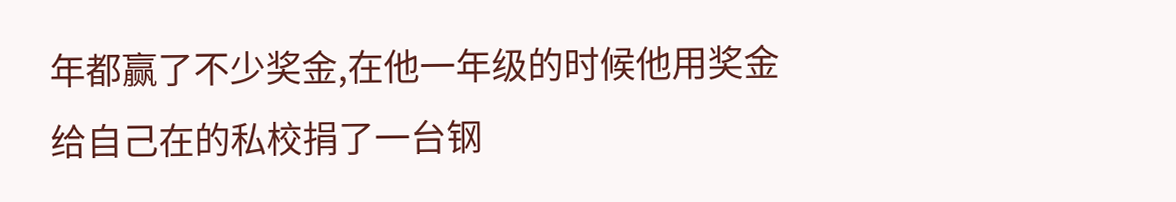年都赢了不少奖金,在他一年级的时候他用奖金给自己在的私校捐了一台钢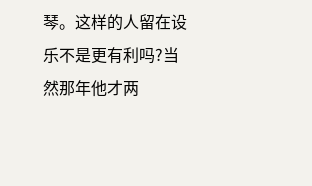琴。这样的人留在设乐不是更有利吗?当然那年他才两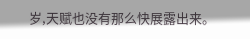岁,天赋也没有那么快展露出来。